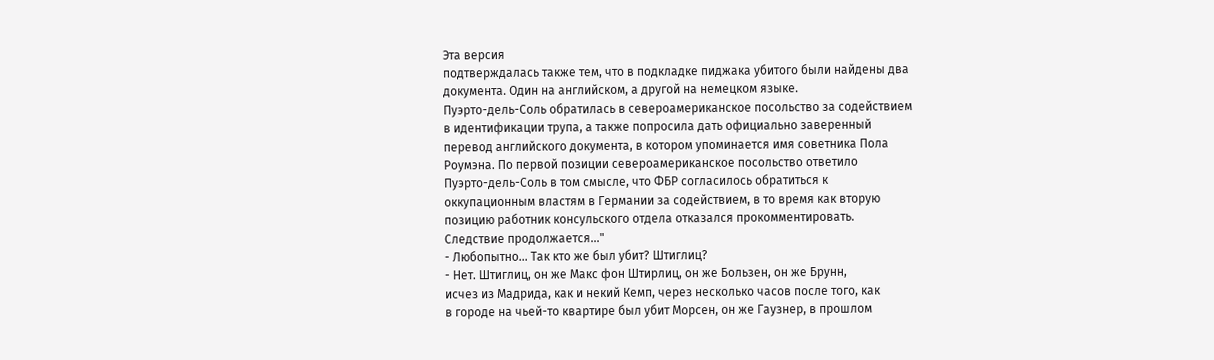Эта версия
подтверждалась также тем, что в подкладке пиджака убитого были найдены два
документа. Один на английском, а другой на немецком языке.
Пуэрто-дель-Соль обратилась в североамериканское посольство за содействием
в идентификации трупа, а также попросила дать официально заверенный
перевод английского документа, в котором упоминается имя советника Пола
Роумэна. По первой позиции североамериканское посольство ответило
Пуэрто-дель-Соль в том смысле, что ФБР согласилось обратиться к
оккупационным властям в Германии за содействием, в то время как вторую
позицию работник консульского отдела отказался прокомментировать.
Следствие продолжается..."
- Любопытно... Так кто же был убит? Штиглиц?
- Нет. Штиглиц, он же Макс фон Штирлиц, он же Бользен, он же Брунн,
исчез из Мадрида, как и некий Кемп, через несколько часов после того, как
в городе на чьей-то квартире был убит Морсен, он же Гаузнер, в прошлом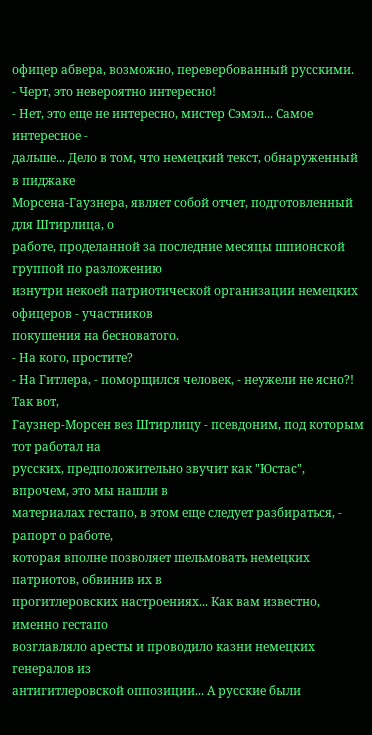офицер абвера, возможно, перевербованный русскими.
- Черт, это невероятно интересно!
- Нет, это еще не интересно, мистер Сэмэл... Самое интересное -
дальше... Дело в том, что немецкий текст, обнаруженный в пиджаке
Морсена-Гаузнера, являет собой отчет, подготовленный для Штирлица, о
работе, проделанной за последние месяцы шпионской группой по разложению
изнутри некоей патриотической организации немецких офицеров - участников
покушения на бесноватого.
- На кого, простите?
- На Гитлера, - поморщился человек, - неужели не ясно?! Так вот,
Гаузнер-Морсен вез Штирлицу - псевдоним, под которым тот работал на
русских, предположительно звучит как "Юстас", впрочем, это мы нашли в
материалах гестапо, в этом еще следует разбираться, - рапорт о работе,
которая вполне позволяет шельмовать немецких патриотов, обвинив их в
прогитлеровских настроениях... Как вам известно, именно гестапо
возглавляло аресты и проводило казни немецких генералов из
антигитлеровской оппозиции... А русские были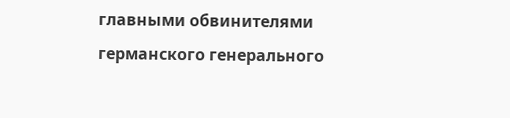главными обвинителями
германского генерального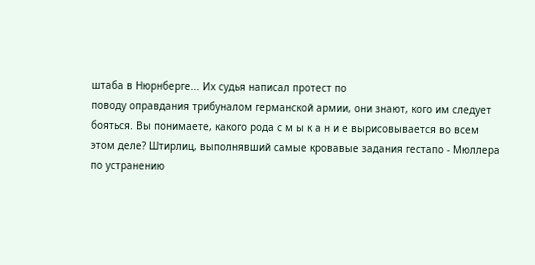штаба в Нюрнберге... Их судья написал протест по
поводу оправдания трибуналом германской армии, они знают, кого им следует
бояться. Вы понимаете, какого рода с м ы к а н и е вырисовывается во всем
этом деле? Штирлиц, выполнявший самые кровавые задания гестапо - Мюллера
по устранению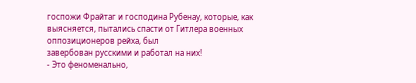госпожи Фрайтаг и господина Рубенау, которые, как
выясняется, пытались спасти от Гитлера военных оппозиционеров рейха, был
завербован русскими и работал на них!
- Это феноменально,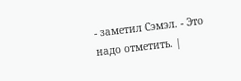- заметил Сэмэл. - Это надо отметить. |